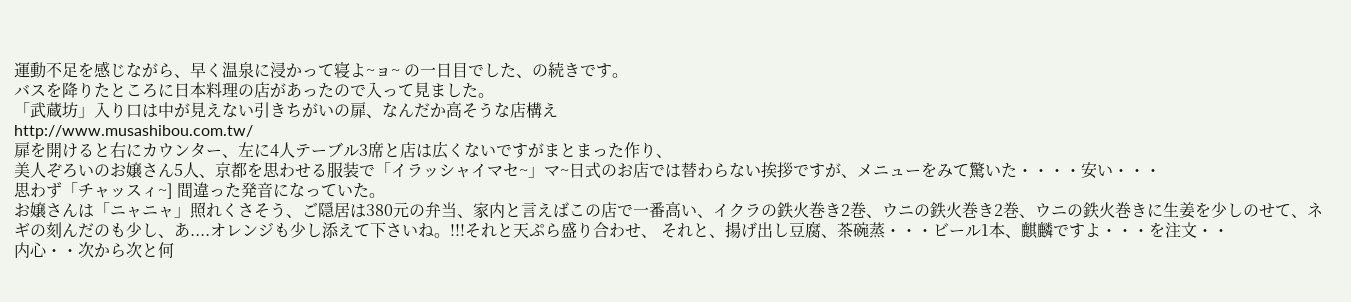運動不足を感じながら、早く温泉に浸かって寝よ~ョ~ の一日目でした、の続きです。
バスを降りたところに日本料理の店があったので入って見ました。
「武蔵坊」入り口は中が見えない引きちがいの扉、なんだか高そうな店構え
http://www.musashibou.com.tw/
扉を開けると右にカウンター、左に4人テーブル3席と店は広くないですがまとまった作り、
美人ぞろいのお嬢さん5人、京都を思わせる服装で「イラッシャイマセ~」マ~日式のお店では替わらない挨拶ですが、メニューをみて驚いた・・・・安い・・・
思わず「チャッスィ~] 間違った発音になっていた。
お嬢さんは「ニャニャ」照れくさそう、ご隠居は380元の弁当、家内と言えばこの店で一番高い、イクラの鉄火巻き2巻、ウニの鉄火巻き2巻、ウニの鉄火巻きに生姜を少しのせて、ネギの刻んだのも少し、あ....オレンジも少し添えて下さいね。!!!それと天ぷら盛り合わせ、 それと、揚げ出し豆腐、茶碗蒸・・・ビール1本、麒麟ですよ・・・を注文・・
内心・・次から次と何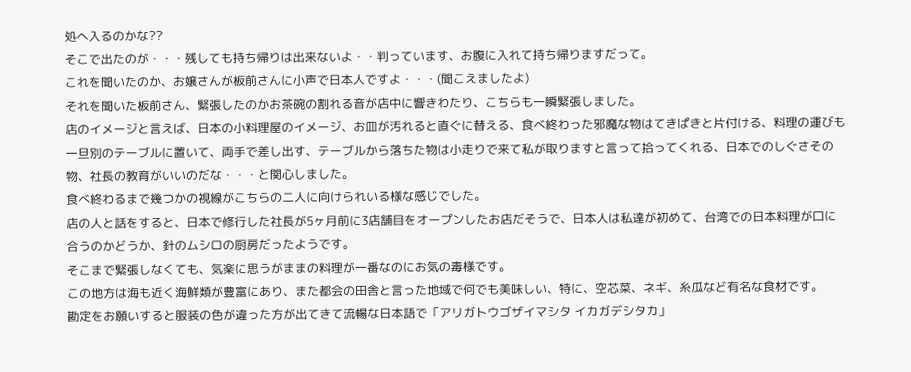処へ入るのかな??
そこで出たのが・・・残しても持ち帰りは出来ないよ・・判っています、お腹に入れて持ち帰りますだって。
これを聞いたのか、お嬢さんが板前さんに小声で日本人ですよ・・・(聞こえましたよ)
それを聞いた板前さん、緊張したのかお茶碗の割れる音が店中に響きわたり、こちらも一瞬緊張しました。
店のイメージと言えば、日本の小料理屋のイメージ、お皿が汚れると直ぐに替える、食べ終わった邪魔な物はてきぱきと片付ける、料理の運びも一旦別のテーブルに置いて、両手で差し出す、テーブルから落ちた物は小走りで来て私が取りますと言って拾ってくれる、日本でのしぐさその物、社長の教育がいいのだな・・・と関心しました。
食べ終わるまで幾つかの視線がこちらの二人に向けられいる様な感じでした。
店の人と話をすると、日本で修行した社長が5ヶ月前に3店舗目をオープンしたお店だそうで、日本人は私達が初めて、台湾での日本料理が口に合うのかどうか、針のムシロの厨房だったようです。
そこまで緊張しなくても、気楽に思うがままの料理が一番なのにお気の毒様です。
この地方は海も近く海鮮類が豊富にあり、また都会の田舎と言った地域で何でも美味しい、特に、空芯菜、ネギ、糸瓜など有名な食材です。
勘定をお願いすると服装の色が違った方が出てきて流暢な日本語で「アリガトウゴザイマシタ イカガデシタカ」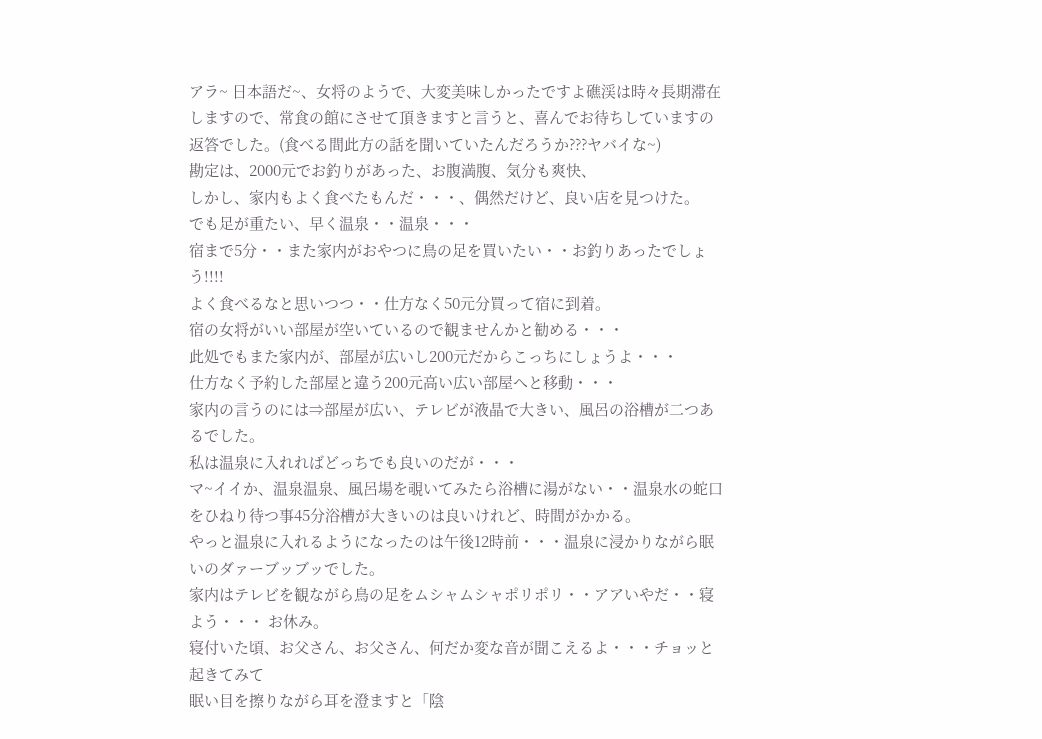アラ~ 日本語だ~、女将のようで、大変美味しかったですよ礁渓は時々長期滞在しますので、常食の館にさせて頂きますと言うと、喜んでお待ちしていますの返答でした。(食べる間此方の話を聞いていたんだろうか???ヤバイな~)
勘定は、2000元でお釣りがあった、お腹満腹、気分も爽快、
しかし、家内もよく食べたもんだ・・・、偶然だけど、良い店を見つけた。
でも足が重たい、早く温泉・・温泉・・・
宿まで5分・・また家内がおやつに鳥の足を買いたい・・お釣りあったでしょう!!!!
よく食べるなと思いつつ・・仕方なく50元分買って宿に到着。
宿の女将がいい部屋が空いているので観ませんかと勧める・・・
此処でもまた家内が、部屋が広いし200元だからこっちにしょうよ・・・
仕方なく予約した部屋と違う200元高い広い部屋へと移動・・・
家内の言うのには⇒部屋が広い、テレビが液晶で大きい、風呂の浴槽が二つあるでした。
私は温泉に入れればどっちでも良いのだが・・・
マ~イイか、温泉温泉、風呂場を覗いてみたら浴槽に湯がない・・温泉水の蛇口をひねり待つ事45分浴槽が大きいのは良いけれど、時間がかかる。
やっと温泉に入れるようになったのは午後12時前・・・温泉に浸かりながら眠いのダァーブッブッでした。
家内はテレビを観ながら鳥の足をムシャムシャポリポリ・・アアいやだ・・寝よう・・・ お休み。
寝付いた頃、お父さん、お父さん、何だか変な音が聞こえるよ・・・チョッと起きてみて
眠い目を擦りながら耳を澄ますと「陰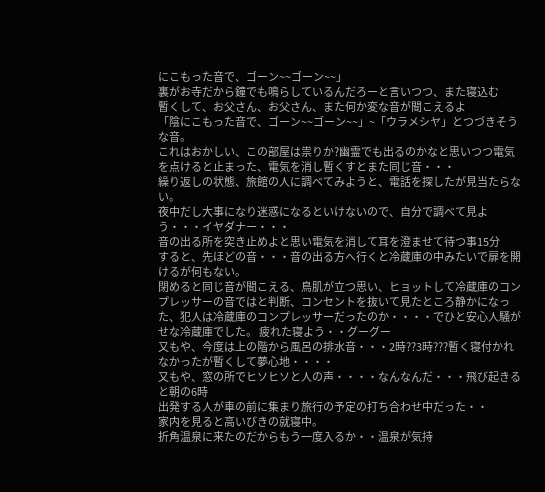にこもった音で、ゴーン~~ゴーン~~」
裏がお寺だから鐘でも鳴らしているんだろーと言いつつ、また寝込む
暫くして、お父さん、お父さん、また何か変な音が聞こえるよ
「陰にこもった音で、ゴーン~~ゴーン~~」~「ウラメシヤ」とつづきそうな音。
これはおかしい、この部屋は祟りか?幽霊でも出るのかなと思いつつ電気を点けると止まった、電気を消し暫くすとまた同じ音・・・
繰り返しの状態、旅館の人に調べてみようと、電話を探したが見当たらない。
夜中だし大事になり迷惑になるといけないので、自分で調べて見よう・・・イヤダナー・・・
音の出る所を突き止めよと思い電気を消して耳を澄ませて待つ事15分
すると、先ほどの音・・・音の出る方へ行くと冷蔵庫の中みたいで扉を開けるが何もない。
閉めると同じ音が聞こえる、鳥肌が立つ思い、ヒョットして冷蔵庫のコンプレッサーの音ではと判断、コンセントを抜いて見たところ静かになった、犯人は冷蔵庫のコンプレッサーだったのか・・・・でひと安心人騒がせな冷蔵庫でした。 疲れた寝よう・・グーグー
又もや、今度は上の階から風呂の排水音・・・2時??3時???暫く寝付かれなかったが暫くして夢心地・・・・
又もや、窓の所でヒソヒソと人の声・・・・なんなんだ・・・飛び起きると朝の6時
出発する人が車の前に集まり旅行の予定の打ち合わせ中だった・・
家内を見ると高いびきの就寝中。
折角温泉に来たのだからもう一度入るか・・温泉が気持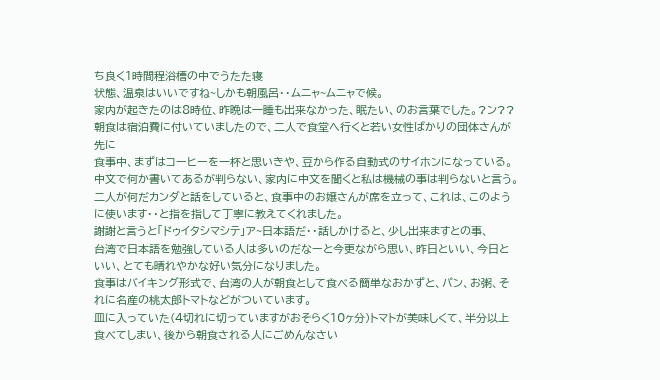ち良く1時間程浴槽の中でうたた寝
状態、温泉はいいですね~しかも朝風呂・・ムニャ~ムニャで候。
家内が起きたのは8時位、昨晩は一睡も出来なかった、眠たい、のお言葉でした。?ン??
朝食は宿泊費に付いていましたので、二人で食堂へ行くと若い女性ばかりの団体さんが先に
食事中、まずはコーヒーを一杯と思いきや、豆から作る自動式のサイホンになっている。
中文で何か書いてあるが判らない、家内に中文を聞くと私は機械の事は判らないと言う。
二人が何だカンダと話をしていると、食事中のお嬢さんが席を立って、これは、このように使います・・と指を指して丁寧に教えてくれました。
謝謝と言うと「ドゥイタシマシテ」ア~日本語だ・・話しかけると、少し出来ますとの事、
台湾で日本語を勉強している人は多いのだなーと今更ながら思い、昨日といい、今日といい、とても晴れやかな好い気分になりました。
食事はバイキング形式で、台湾の人が朝食として食べる簡単なおかずと、パン、お粥、それに名産の桃太郎トマトなどがついています。
皿に入っていた(4切れに切っていますがおそらく10ヶ分)トマトが美味しくて、半分以上食べてしまい、後から朝食される人にごめんなさい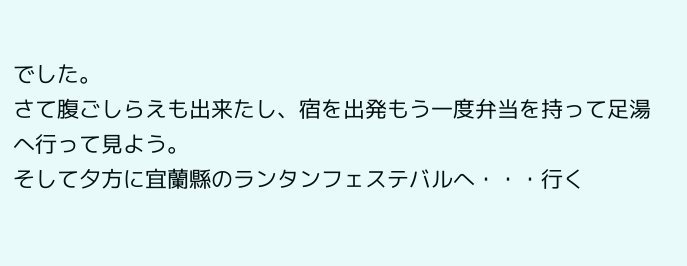でした。
さて腹ごしらえも出来たし、宿を出発もう一度弁当を持って足湯へ行って見よう。
そして夕方に宜蘭縣のランタンフェステバルへ・・・行く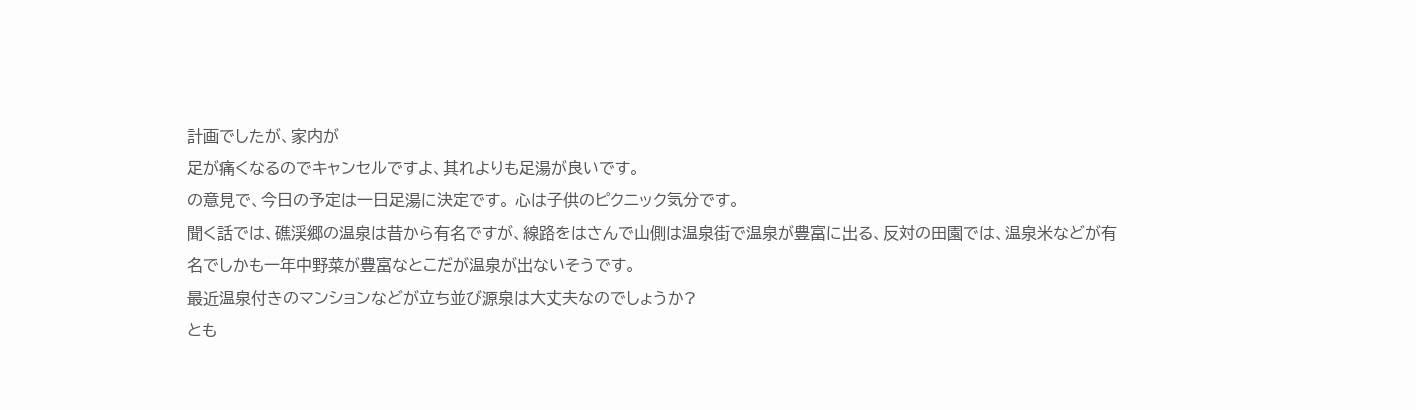計画でしたが、家内が
足が痛くなるのでキャンセルですよ、其れよりも足湯が良いです。
の意見で、今日の予定は一日足湯に決定です。 心は子供のピクニック気分です。
聞く話では、礁渓郷の温泉は昔から有名ですが、線路をはさんで山側は温泉街で温泉が豊富に出る、反対の田園では、温泉米などが有名でしかも一年中野菜が豊富なとこだが温泉が出ないそうです。
最近温泉付きのマンションなどが立ち並び源泉は大丈夫なのでしょうか?
とも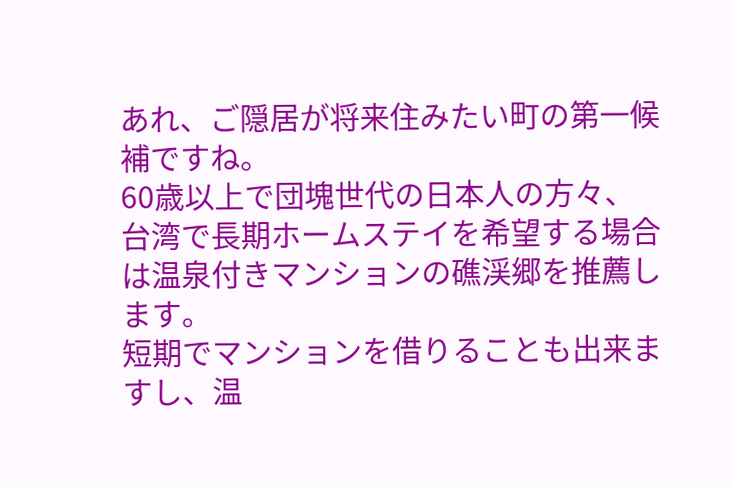あれ、ご隠居が将来住みたい町の第一候補ですね。
60歳以上で団塊世代の日本人の方々、台湾で長期ホームステイを希望する場合は温泉付きマンションの礁渓郷を推薦します。
短期でマンションを借りることも出来ますし、温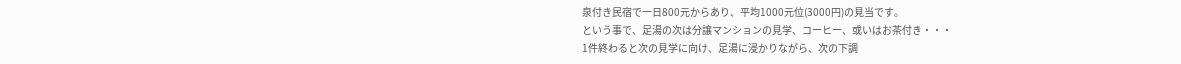泉付き民宿で一日800元からあり、平均1000元位(3000円)の見当です。
という事で、足湯の次は分譲マンションの見学、コーヒー、或いはお茶付き・・・
1件終わると次の見学に向け、足湯に浸かりながら、次の下調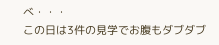べ・・・
この日は3件の見学でお腹もダブダブ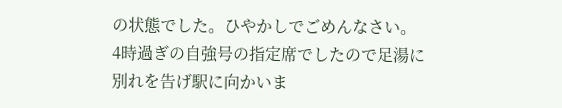の状態でした。ひやかしでごめんなさい。
4時過ぎの自強号の指定席でしたので足湯に別れを告げ駅に向かいま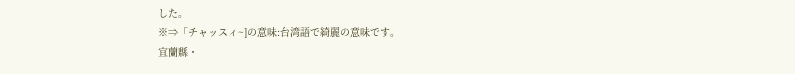した。
※⇒「チャッスィ~]の意味:台湾語で綺麗の意味です。
宜蘭縣・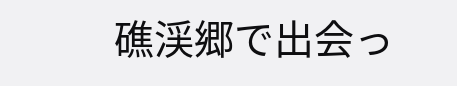礁渓郷で出会っ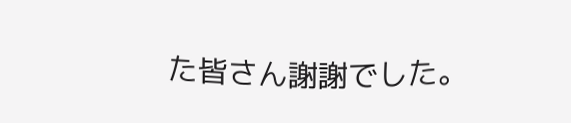た皆さん謝謝でした。